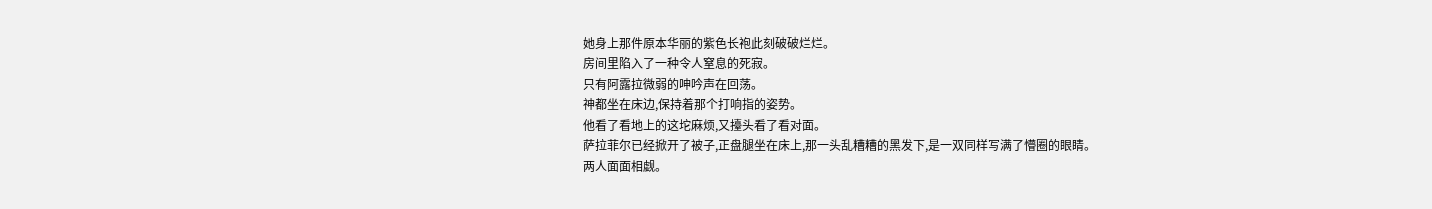她身上那件原本华丽的紫色长袍此刻破破烂烂。
房间里陷入了一种令人窒息的死寂。
只有阿露拉微弱的呻吟声在回荡。
神都坐在床边,保持着那个打响指的姿势。
他看了看地上的这坨麻烦,又擡头看了看对面。
萨拉菲尔已经掀开了被子,正盘腿坐在床上,那一头乱糟糟的黑发下,是一双同样写满了懵圈的眼睛。
两人面面相觑。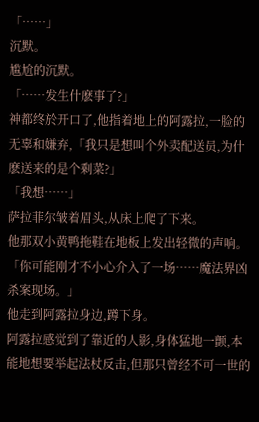「……」
沉默。
尴尬的沉默。
「……发生什麽事了?」
神都终於开口了,他指着地上的阿露拉,一脸的无辜和嫌弃,「我只是想叫个外卖配送员,为什麽送来的是个剩菜?」
「我想……」
萨拉菲尔皱着眉头,从床上爬了下来。
他那双小黄鸭拖鞋在地板上发出轻微的声响。
「你可能刚才不小心介入了一场……魔法界凶杀案现场。」
他走到阿露拉身边,蹲下身。
阿露拉感觉到了靠近的人影,身体猛地一颤,本能地想要举起法杖反击,但那只曾经不可一世的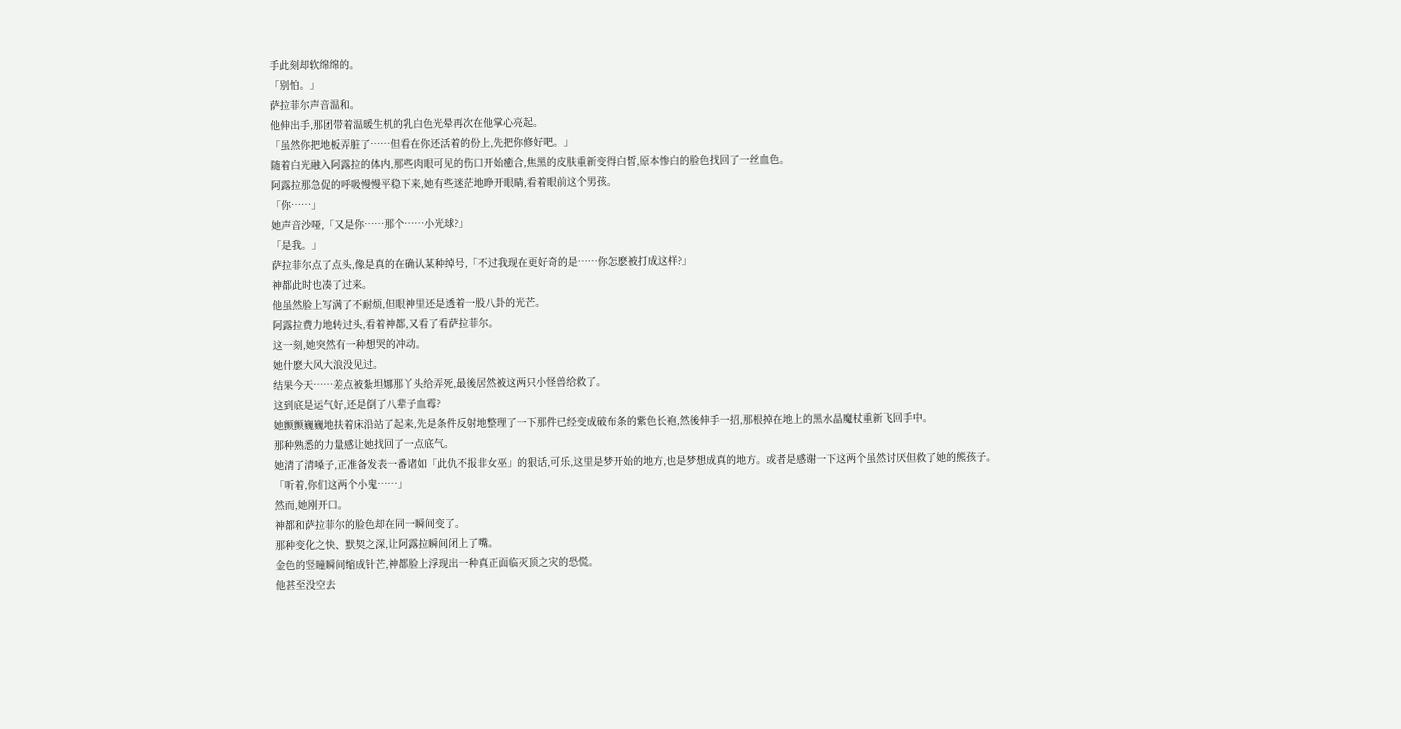手此刻却软绵绵的。
「别怕。」
萨拉菲尔声音温和。
他伸出手,那团带着温暖生机的乳白色光晕再次在他掌心亮起。
「虽然你把地板弄脏了……但看在你还活着的份上,先把你修好吧。」
随着白光融入阿露拉的体内,那些肉眼可见的伤口开始癒合,焦黑的皮肤重新变得白皙,原本惨白的脸色找回了一丝血色。
阿露拉那急促的呼吸慢慢平稳下来,她有些迷茫地睁开眼睛,看着眼前这个男孩。
「你……」
她声音沙哑,「又是你……那个……小光球?」
「是我。」
萨拉菲尔点了点头,像是真的在确认某种绰号,「不过我现在更好奇的是……你怎麽被打成这样?」
神都此时也凑了过来。
他虽然脸上写满了不耐烦,但眼神里还是透着一股八卦的光芒。
阿露拉费力地转过头,看着神都,又看了看萨拉菲尔。
这一刻,她突然有一种想哭的冲动。
她什麽大风大浪没见过。
结果今天……差点被紮坦娜那丫头给弄死,最後居然被这两只小怪兽给救了。
这到底是运气好,还是倒了八辈子血霉?
她颤颤巍巍地扶着床沿站了起来,先是条件反射地整理了一下那件已经变成破布条的紫色长袍,然後伸手一招,那根掉在地上的黑水晶魔杖重新飞回手中。
那种熟悉的力量感让她找回了一点底气。
她清了清嗓子,正准备发表一番诸如「此仇不报非女巫」的狠话,可乐,这里是梦开始的地方,也是梦想成真的地方。或者是感谢一下这两个虽然讨厌但救了她的熊孩子。
「听着,你们这两个小鬼……」
然而,她刚开口。
神都和萨拉菲尔的脸色却在同一瞬间变了。
那种变化之快、默契之深,让阿露拉瞬间闭上了嘴。
金色的竖瞳瞬间缩成针芒,神都脸上浮现出一种真正面临灭顶之灾的恐慌。
他甚至没空去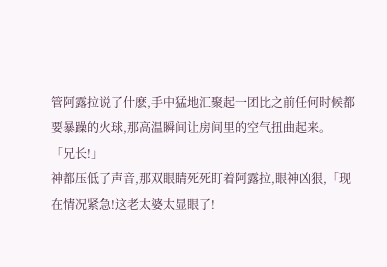管阿露拉说了什麽,手中猛地汇聚起一团比之前任何时候都要暴躁的火球,那高温瞬间让房间里的空气扭曲起来。
「兄长!」
神都压低了声音,那双眼睛死死盯着阿露拉,眼神凶狠,「现在情况紧急!这老太婆太显眼了!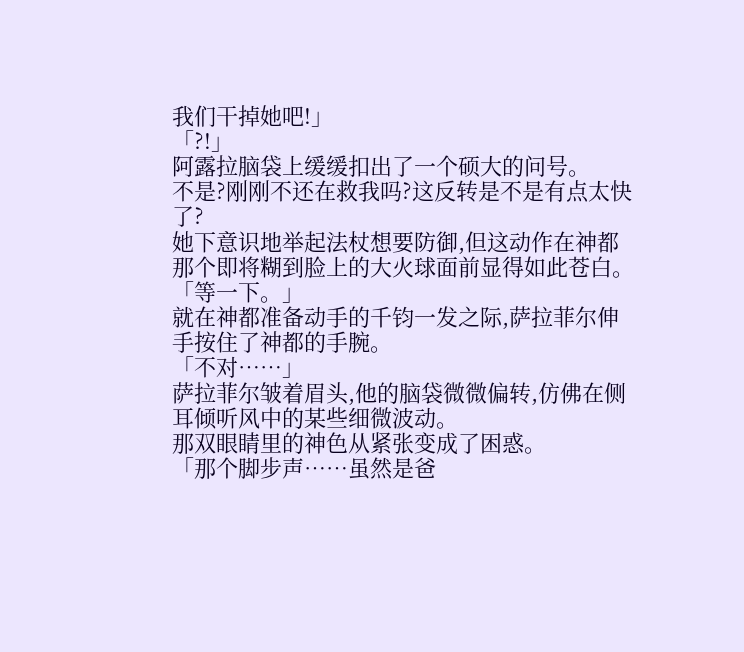我们干掉她吧!」
「?!」
阿露拉脑袋上缓缓扣出了一个硕大的问号。
不是?刚刚不还在救我吗?这反转是不是有点太快了?
她下意识地举起法杖想要防御,但这动作在神都那个即将糊到脸上的大火球面前显得如此苍白。
「等一下。」
就在神都准备动手的千钧一发之际,萨拉菲尔伸手按住了神都的手腕。
「不对……」
萨拉菲尔皱着眉头,他的脑袋微微偏转,仿佛在侧耳倾听风中的某些细微波动。
那双眼睛里的神色从紧张变成了困惑。
「那个脚步声……虽然是爸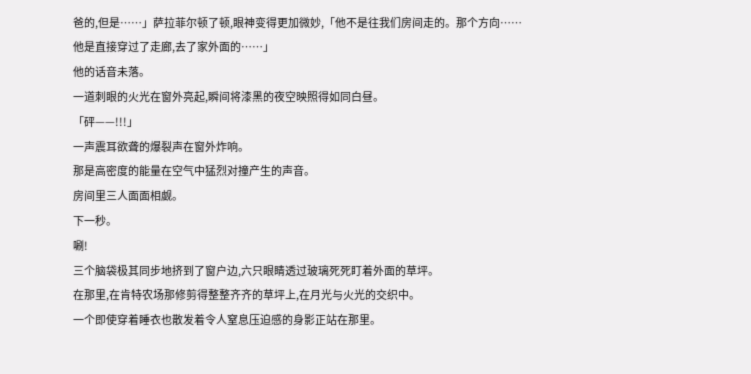爸的,但是……」萨拉菲尔顿了顿,眼神变得更加微妙,「他不是往我们房间走的。那个方向……他是直接穿过了走廊,去了家外面的……」
他的话音未落。
一道刺眼的火光在窗外亮起,瞬间将漆黑的夜空映照得如同白昼。
「砰——!!!」
一声震耳欲聋的爆裂声在窗外炸响。
那是高密度的能量在空气中猛烈对撞产生的声音。
房间里三人面面相觑。
下一秒。
唰!
三个脑袋极其同步地挤到了窗户边,六只眼睛透过玻璃死死盯着外面的草坪。
在那里,在肯特农场那修剪得整整齐齐的草坪上,在月光与火光的交织中。
一个即使穿着睡衣也散发着令人窒息压迫感的身影正站在那里。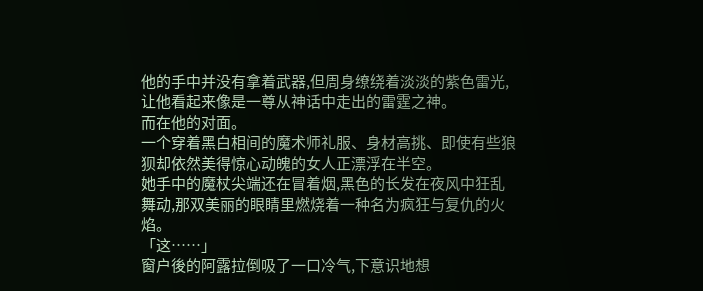他的手中并没有拿着武器,但周身缭绕着淡淡的紫色雷光,让他看起来像是一尊从神话中走出的雷霆之神。
而在他的对面。
一个穿着黑白相间的魔术师礼服、身材高挑、即使有些狼狈却依然美得惊心动魄的女人正漂浮在半空。
她手中的魔杖尖端还在冒着烟,黑色的长发在夜风中狂乱舞动,那双美丽的眼睛里燃烧着一种名为疯狂与复仇的火焰。
「这……」
窗户後的阿露拉倒吸了一口冷气,下意识地想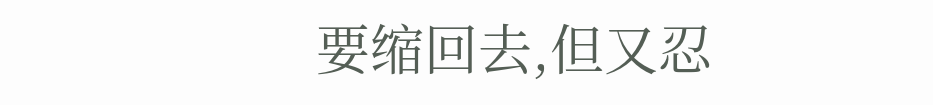要缩回去,但又忍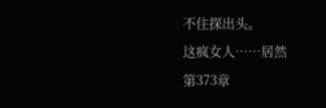不住探出头。
这疯女人……居然
第373章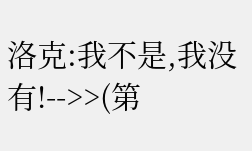洛克:我不是,我没有!-->>(第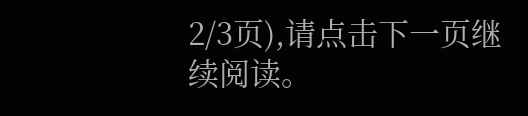2/3页),请点击下一页继续阅读。